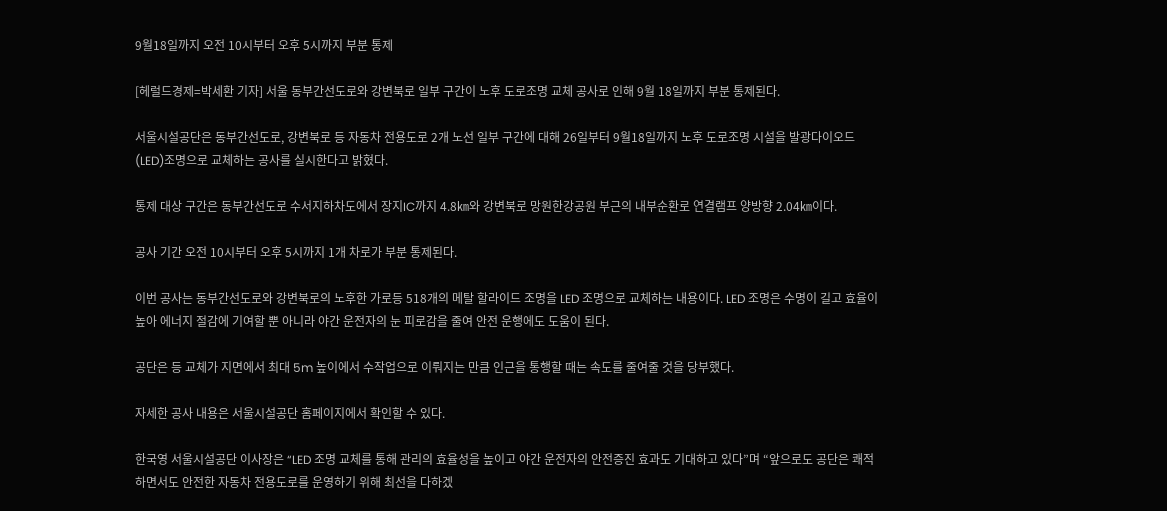9월18일까지 오전 10시부터 오후 5시까지 부분 통제

[헤럴드경제=박세환 기자] 서울 동부간선도로와 강변북로 일부 구간이 노후 도로조명 교체 공사로 인해 9월 18일까지 부분 통제된다.

서울시설공단은 동부간선도로, 강변북로 등 자동차 전용도로 2개 노선 일부 구간에 대해 26일부터 9월18일까지 노후 도로조명 시설을 발광다이오드(LED)조명으로 교체하는 공사를 실시한다고 밝혔다.

통제 대상 구간은 동부간선도로 수서지하차도에서 장지IC까지 4.8㎞와 강변북로 망원한강공원 부근의 내부순환로 연결램프 양방향 2.04㎞이다.

공사 기간 오전 10시부터 오후 5시까지 1개 차로가 부분 통제된다.

이번 공사는 동부간선도로와 강변북로의 노후한 가로등 518개의 메탈 할라이드 조명을 LED 조명으로 교체하는 내용이다. LED 조명은 수명이 길고 효율이 높아 에너지 절감에 기여할 뿐 아니라 야간 운전자의 눈 피로감을 줄여 안전 운행에도 도움이 된다.

공단은 등 교체가 지면에서 최대 5m 높이에서 수작업으로 이뤄지는 만큼 인근을 통행할 때는 속도를 줄여줄 것을 당부했다.

자세한 공사 내용은 서울시설공단 홈페이지에서 확인할 수 있다.

한국영 서울시설공단 이사장은 “LED 조명 교체를 통해 관리의 효율성을 높이고 야간 운전자의 안전증진 효과도 기대하고 있다”며 “앞으로도 공단은 쾌적하면서도 안전한 자동차 전용도로를 운영하기 위해 최선을 다하겠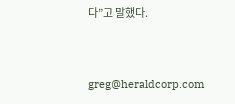다”고 말했다.


greg@heraldcorp.com